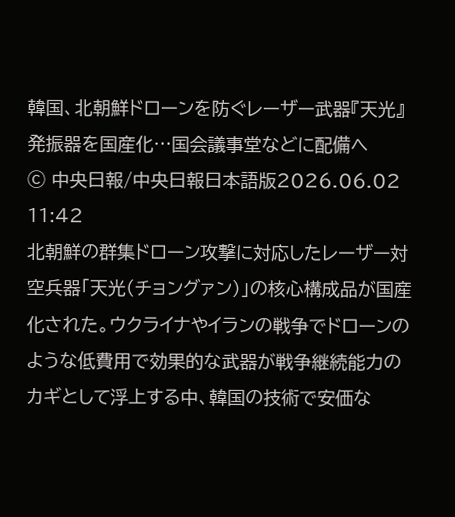韓国、北朝鮮ドローンを防ぐレーザー武器『天光』発振器を国産化…国会議事堂などに配備へ
ⓒ 中央日報/中央日報日本語版2026.06.02 11:42
北朝鮮の群集ドローン攻撃に対応したレーザー対空兵器「天光(チョングァン)」の核心構成品が国産化された。ウクライナやイランの戦争でドローンのような低費用で効果的な武器が戦争継続能力のカギとして浮上する中、韓国の技術で安価な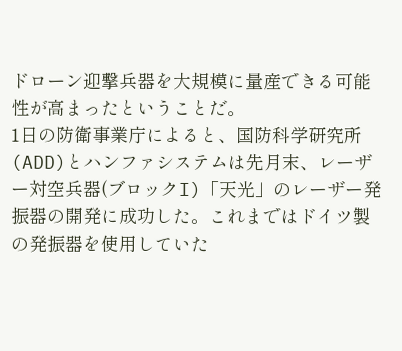ドローン迎撃兵器を大規模に量産できる可能性が高まったということだ。
1日の防衛事業庁によると、国防科学研究所(ADD)とハンファシステムは先月末、レーザー対空兵器(ブロックI)「天光」のレーザー発振器の開発に成功した。これまではドイツ製の発振器を使用していた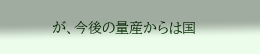が、今後の量産からは国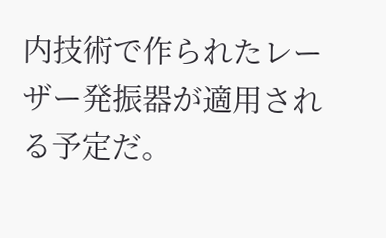内技術で作られたレーザー発振器が適用される予定だ。